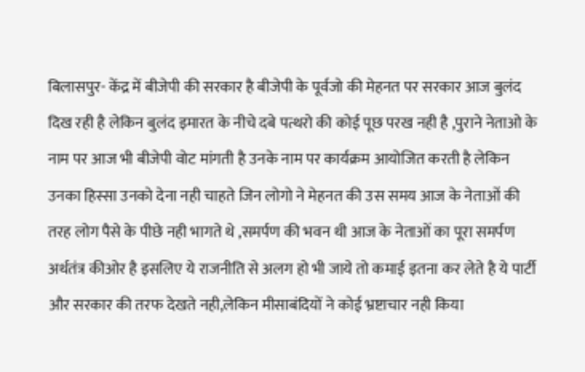बिलासपुर- केंद्र में बीजेपी की सरकार है बीजेपी के पूर्वजो की मेहनत पर सरकार आज बुलंद दिख रही है लेकिन बुलंद इमारत के नीचे दबे पत्थरो की कोई पूछ परख नही है ,पुराने नेताओ के नाम पर आज भी बीजेपी वोट मांगती है उनके नाम पर कार्यक्रम आयोजित करती है लेकिन उनका हिस्सा उनको देना नही चाहते जिन लोगो ने मेहनत की उस समय आज के नेताओं की तरह लोग पैसे के पीछे नही भागते थे ,समर्पण की भवन थी आज के नेताओं का पूरा समर्पण अर्थतंत्र कीओर है इसलिए ये राजनीति से अलग हो भी जाये तो कमाई इतना कर लेते है ये पार्टी और सरकार की तरफ देखते नही,लेकिन मीसाबंदियों ने कोई भ्रष्टाचार नही किया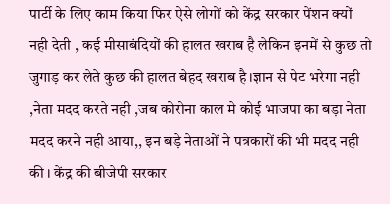पार्टी के लिए काम किया फिर ऐसे लोगों को केंद्र सरकार पेंशन क्यों नही देती , कई मीसाबंदियों की हालत खराब है लेकिन इनमें से कुछ तो जुगाड़ कर लेते कुछ की हालत बेहद खराब है।ज्ञान से पेट भरेगा नही ,नेता मदद करते नही ,जब कोरोना काल मे कोई भाजपा का बड़ा नेता मदद करने नही आया,, इन बड़े नेताओं ने पत्रकारों की भी मदद नही की । केंद्र की बीजेपी सरकार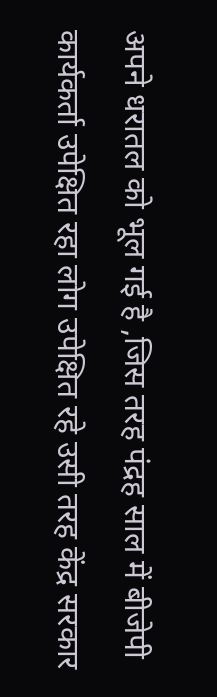अपने धरातल को भूल गई है ,जिस तरह पंद्रह साल में बीजेपी कार्यकर्ता उपेक्षित रहा लोग उपेक्षित रहे उसी तरह केंद्र सरकार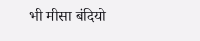भी मीसा बंदियो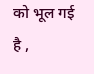को भूल गई है ,